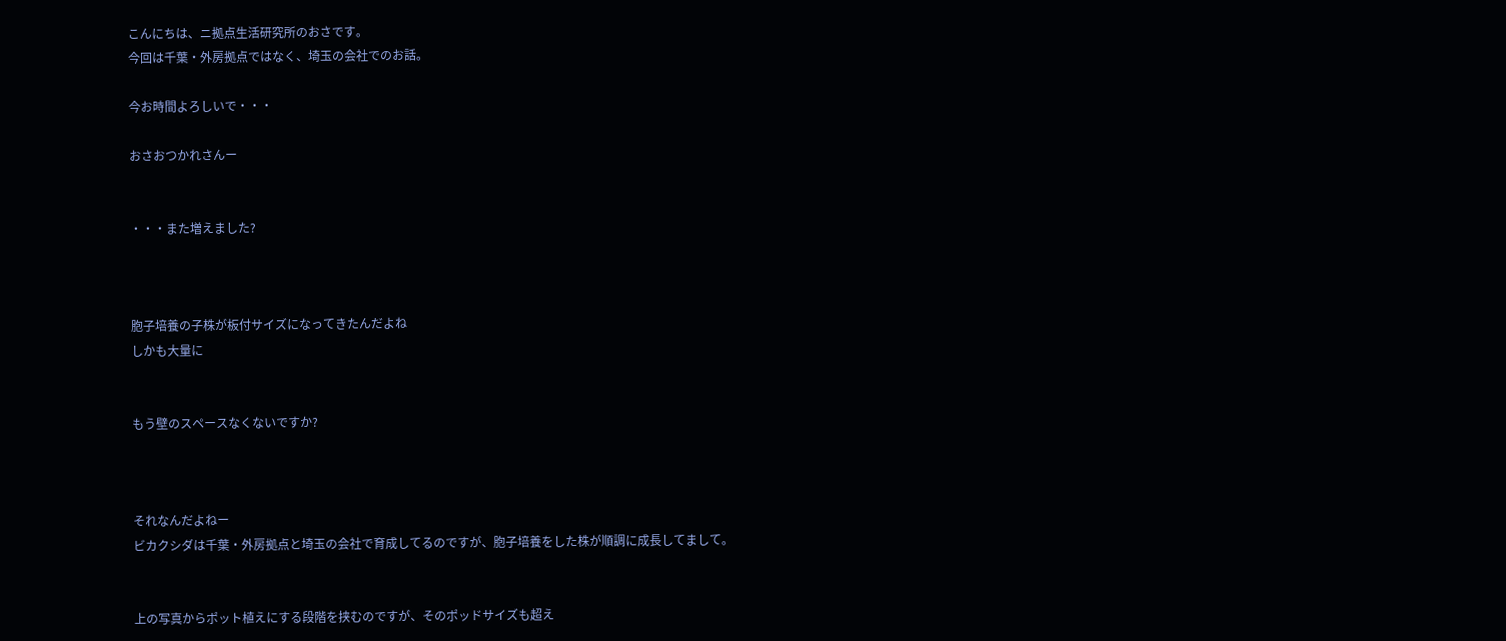こんにちは、ニ拠点生活研究所のおさです。
今回は千葉・外房拠点ではなく、埼玉の会社でのお話。

今お時間よろしいで・・・

おさおつかれさんー


・・・また増えました?



胞子培養の子株が板付サイズになってきたんだよね
しかも大量に


もう壁のスペースなくないですか?



それなんだよねー
ビカクシダは千葉・外房拠点と埼玉の会社で育成してるのですが、胞子培養をした株が順調に成長してまして。


上の写真からポット植えにする段階を挟むのですが、そのポッドサイズも超え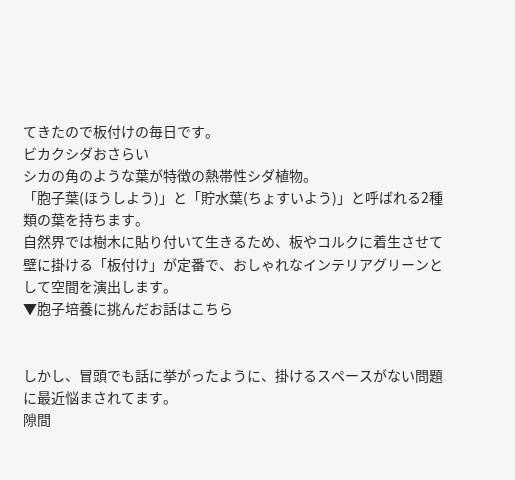てきたので板付けの毎日です。
ビカクシダおさらい
シカの角のような葉が特徴の熱帯性シダ植物。
「胞子葉(ほうしよう)」と「貯水葉(ちょすいよう)」と呼ばれる2種類の葉を持ちます。
自然界では樹木に貼り付いて生きるため、板やコルクに着生させて壁に掛ける「板付け」が定番で、おしゃれなインテリアグリーンとして空間を演出します。
▼胞子培養に挑んだお話はこちら


しかし、冒頭でも話に挙がったように、掛けるスペースがない問題に最近悩まされてます。
隙間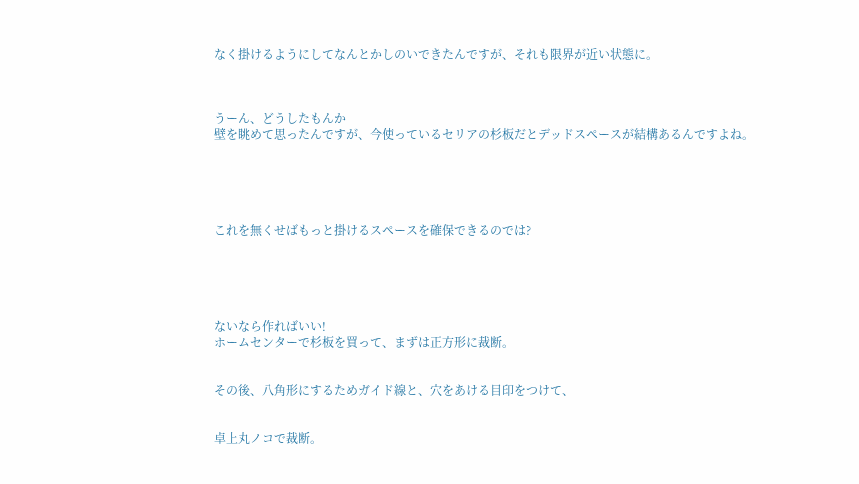なく掛けるようにしてなんとかしのいできたんですが、それも限界が近い状態に。



うーん、どうしたもんか
壁を眺めて思ったんですが、今使っているセリアの杉板だとデッドスペースが結構あるんですよね。





これを無くせばもっと掛けるスペースを確保できるのでは?





ないなら作ればいい!
ホームセンターで杉板を買って、まずは正方形に裁断。


その後、八角形にするためガイド線と、穴をあける目印をつけて、


卓上丸ノコで裁断。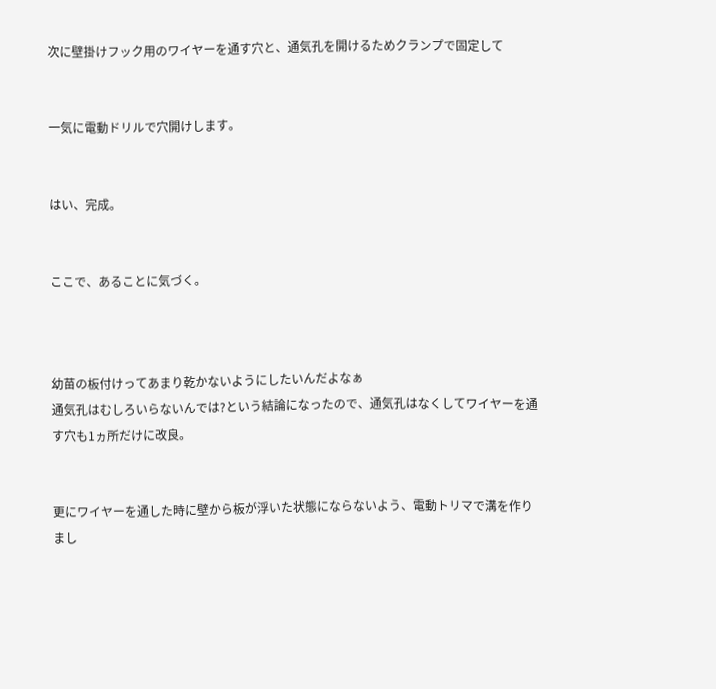次に壁掛けフック用のワイヤーを通す穴と、通気孔を開けるためクランプで固定して


一気に電動ドリルで穴開けします。


はい、完成。


ここで、あることに気づく。



幼苗の板付けってあまり乾かないようにしたいんだよなぁ
通気孔はむしろいらないんでは?という結論になったので、通気孔はなくしてワイヤーを通す穴も1ヵ所だけに改良。


更にワイヤーを通した時に壁から板が浮いた状態にならないよう、電動トリマで溝を作りまし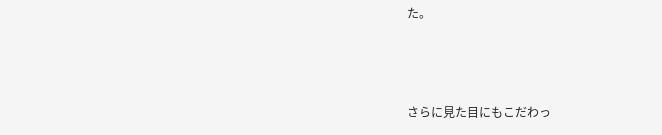た。



さらに見た目にもこだわっ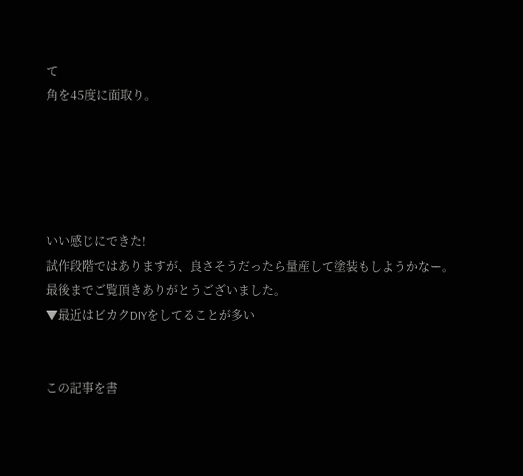て
角を45度に面取り。





いい感じにできた!
試作段階ではありますが、良さそうだったら量産して塗装もしようかなー。
最後までご覧頂きありがとうございました。
▼最近はビカクDIYをしてることが多い


この記事を書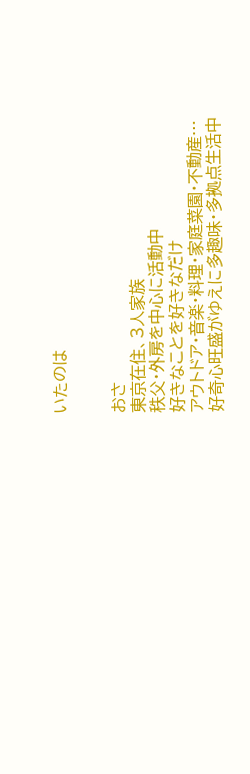いたのは


おさ
東京在住、3人家族
秩父・外房を中心に活動中
好きなことを好きなだけ
アウトドア・音楽・料理・家庭菜園・不動産…
好奇心旺盛がゆえに多趣味・多拠点生活中